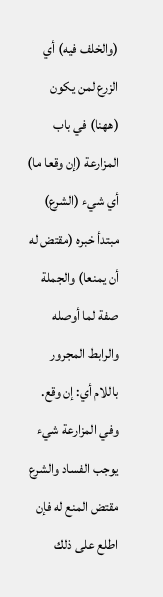(والخلف فيه) أي الزرع لمن يكون (ههنا) في باب المزارعة (إن وقعا ما) أي شيء (الشرع) مبتدأ خبره (مقتض له أن يمنعا) والجملة صفة لما أوصله والرابط المجرور باللام أي: إن وقع. وفي المزارعة شيء يوجب الفساد والشرع مقتض المنع له فإن اطلع على ذلك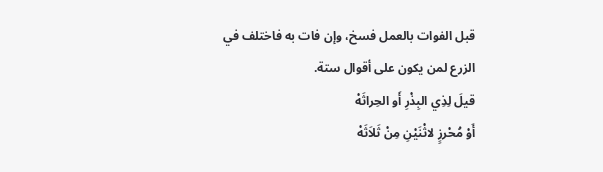قبل الفوات بالعمل فسخ، وإن فات به فاختلف في الزرع لمن يكون على أقوال ستة.
قيلَ لِذِي البِذْرِ أَو الحِراثَهْ
أَوْ مُحْرزٍ لاثْنَيْنِ مِنْ ثَلاَثَهْ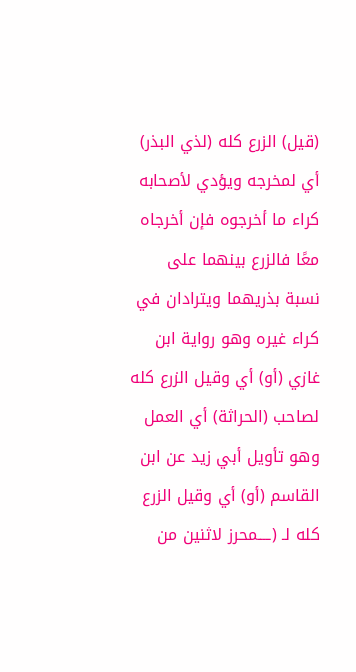(قيل) الزرع كله (لذي البذر) أي لمخرجه ويؤدي لأصحابه كراء ما أخرجوه فإن أخرجاه معًا فالزرع بينهما على نسبة بذريهما ويترادان في كراء غيره وهو رواية ابن غازي (أو) أي وقيل الزرع كله لصاحب (الحراثة) أي العمل وهو تأويل أبي زيد عن ابن القاسم (أو) أي وقيل الزرع كله لـ (ــــمحرز لاثنين من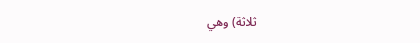ثلاثة) وهي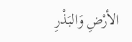الأرْضِ وَالبَذْرِ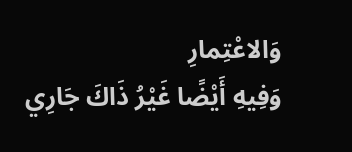وَالاعْتِمارِ
وَفِيهِ أَيْضًا غَيْرُ ذَاكَ جَارِي